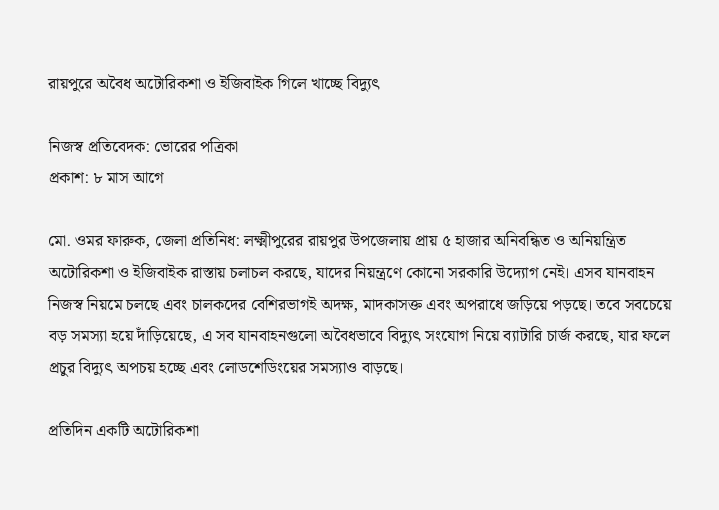রায়পুরে অবৈধ অটোরিকশা ও ইজিবাইক গিলে খাচ্ছে বিদ্যুৎ

নিজস্ব প্রতিবেদক: ভোরের পত্রিকা
প্রকাশ: ৮ মাস আগে

মো. ওমর ফারুক, জেলা প্রতিনিধ: লক্ষ্মীপুরের রায়পুর উপজেলায় প্রায় ৫ হাজার অনিবন্ধিত ও অনিয়ন্ত্রিত অটোরিকশা ও ইজিবাইক রাস্তায় চলাচল করছে, যাদের নিয়ন্ত্রণে কোনো সরকারি উদ্যোগ নেই। এসব যানবাহন নিজস্ব নিয়মে চলছে এবং চালকদের বেশিরভাগই অদক্ষ, মাদকাসক্ত এবং অপরাধে জড়িয়ে পড়ছে। তবে সবচেয়ে বড় সমস্যা হয়ে দাঁড়িয়েছে, এ সব যানবাহনগুলো অবৈধভাবে বিদ্যুৎ সংযোগ নিয়ে ব্যাটারি চার্জ করছে, যার ফলে প্রচুর বিদ্যুৎ অপচয় হচ্ছে এবং লোডশেডিংয়ের সমস্যাও বাড়ছে।

প্রতিদিন একটি অটোরিকশা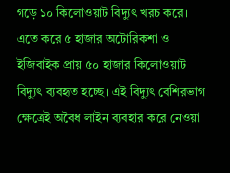গড়ে ১০ কিলোওয়াট বিদ্যুৎ খরচ করে। এতে করে ৫ হাজার অটোরিকশা ও ইজিবাইক প্রায় ৫০ হাজার কিলোওয়াট বিদ্যুৎ ব্যবহৃত হচ্ছে। এই বিদ্যুৎ বেশিরভাগ ক্ষেত্রেই অবৈধ লাইন ব্যবহার করে নেওয়া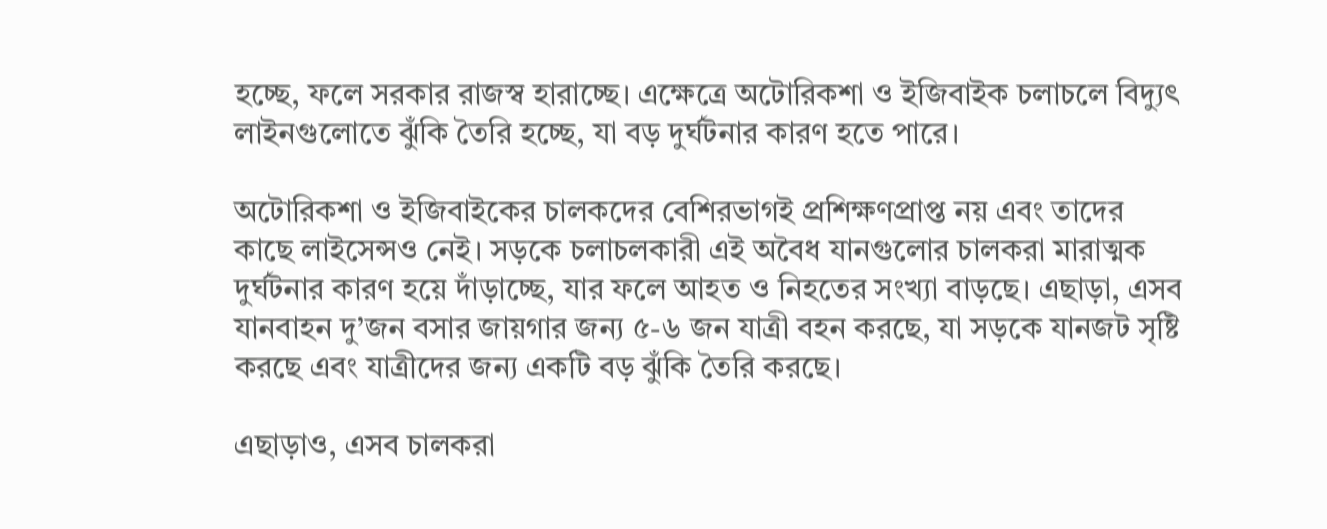হচ্ছে, ফলে সরকার রাজস্ব হারাচ্ছে। এক্ষেত্রে অটোরিকশা ও ইজিবাইক চলাচলে বিদ্যুৎ লাইনগুলোতে ঝুঁকি তৈরি হচ্ছে, যা বড় দুর্ঘটনার কারণ হতে পারে।

অটোরিকশা ও ইজিবাইকের চালকদের বেশিরভাগই প্রশিক্ষণপ্রাপ্ত নয় এবং তাদের কাছে লাইসেন্সও নেই। সড়কে চলাচলকারী এই অবৈধ যানগুলোর চালকরা মারাত্মক দুর্ঘটনার কারণ হয়ে দাঁড়াচ্ছে, যার ফলে আহত ও নিহতের সংখ্যা বাড়ছে। এছাড়া, এসব যানবাহন দু’জন বসার জায়গার জন্য ৫-৬ জন যাত্রী বহন করছে, যা সড়কে যানজট সৃষ্টি করছে এবং যাত্রীদের জন্য একটি বড় ঝুঁকি তৈরি করছে।

এছাড়াও, এসব চালকরা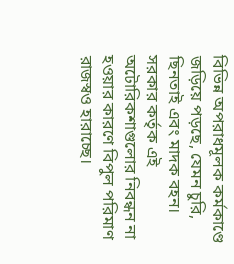বিভিন্ন অপরাধমূলক কর্মকাণ্ডে জড়িয়ে পড়ছে, যেমন চুরি, ছিনতাই এবং মাদক বহন। সরকার কর্তৃক এই অটোরিকশাগুলোর নিবন্ধন না হওয়ার কারণে বিপুল পরিমাণ রাজস্বও হারাচ্ছে।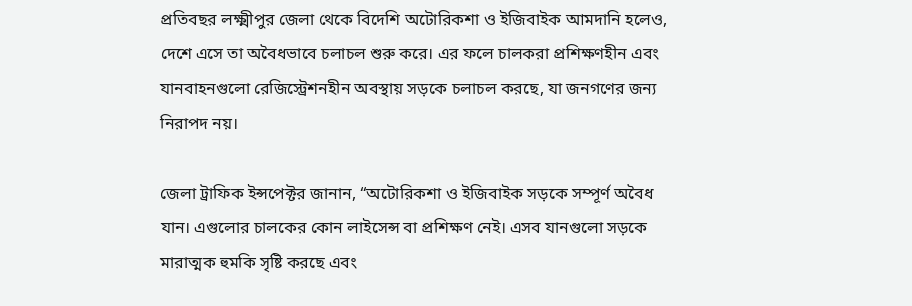প্রতিবছর লক্ষ্মীপুর জেলা থেকে বিদেশি অটোরিকশা ও ইজিবাইক আমদানি হলেও, দেশে এসে তা অবৈধভাবে চলাচল শুরু করে। এর ফলে চালকরা প্রশিক্ষণহীন এবং যানবাহনগুলো রেজিস্ট্রেশনহীন অবস্থায় সড়কে চলাচল করছে, যা জনগণের জন্য নিরাপদ নয়।

জেলা ট্রাফিক ইন্সপেক্টর জানান, “অটোরিকশা ও ইজিবাইক সড়কে সম্পূর্ণ অবৈধ যান। এগুলোর চালকের কোন লাইসেন্স বা প্রশিক্ষণ নেই। এসব যানগুলো সড়কে মারাত্মক হুমকি সৃষ্টি করছে এবং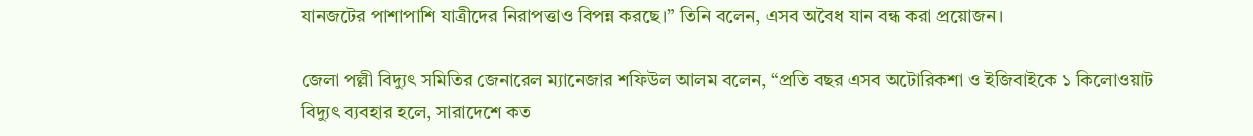যানজটের পাশাপাশি যাত্রীদের নিরাপত্তাও বিপন্ন করছে।” তিনি বলেন, এসব অবৈধ যান বন্ধ করা প্রয়োজন।

জেলা পল্লী বিদ্যুৎ সমিতির জেনারেল ম্যানেজার শফিউল আলম বলেন, “প্রতি বছর এসব অটোরিকশা ও ইজিবাইকে ১ কিলোওয়াট বিদ্যুৎ ব্যবহার হলে, সারাদেশে কত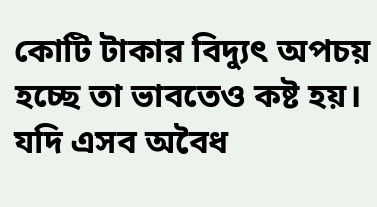কোটি টাকার বিদ্যুৎ অপচয় হচ্ছে তা ভাবতেও কষ্ট হয়। যদি এসব অবৈধ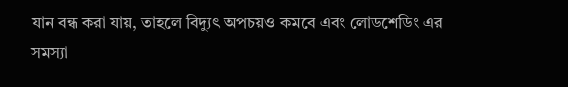যান বন্ধ করা যায়, তাহলে বিদ্যুৎ অপচয়ও কমবে এবং লোডশেডিং এর সমস্যা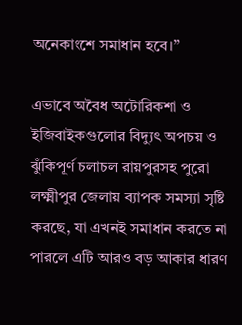অনেকাংশে সমাধান হবে।”

এভাবে অবৈধ অটোরিকশা ও ইজিবাইকগুলোর বিদ্যুৎ অপচয় ও ঝুঁকিপূর্ণ চলাচল রায়পুরসহ পুরো লক্ষ্মীপুর জেলায় ব্যাপক সমস্যা সৃষ্টি করছে, যা এখনই সমাধান করতে না পারলে এটি আরও বড় আকার ধারণ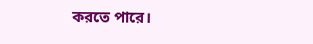করতে পারে।